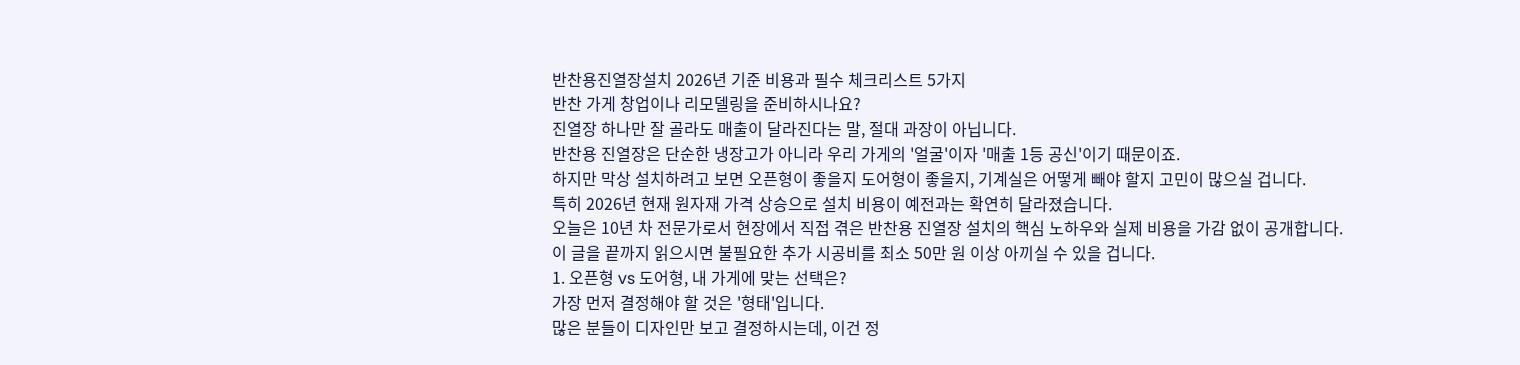반찬용진열장설치 2026년 기준 비용과 필수 체크리스트 5가지
반찬 가게 창업이나 리모델링을 준비하시나요?
진열장 하나만 잘 골라도 매출이 달라진다는 말, 절대 과장이 아닙니다.
반찬용 진열장은 단순한 냉장고가 아니라 우리 가게의 '얼굴'이자 '매출 1등 공신'이기 때문이죠.
하지만 막상 설치하려고 보면 오픈형이 좋을지 도어형이 좋을지, 기계실은 어떻게 빼야 할지 고민이 많으실 겁니다.
특히 2026년 현재 원자재 가격 상승으로 설치 비용이 예전과는 확연히 달라졌습니다.
오늘은 10년 차 전문가로서 현장에서 직접 겪은 반찬용 진열장 설치의 핵심 노하우와 실제 비용을 가감 없이 공개합니다.
이 글을 끝까지 읽으시면 불필요한 추가 시공비를 최소 50만 원 이상 아끼실 수 있을 겁니다.
1. 오픈형 vs 도어형, 내 가게에 맞는 선택은?
가장 먼저 결정해야 할 것은 '형태'입니다.
많은 분들이 디자인만 보고 결정하시는데, 이건 정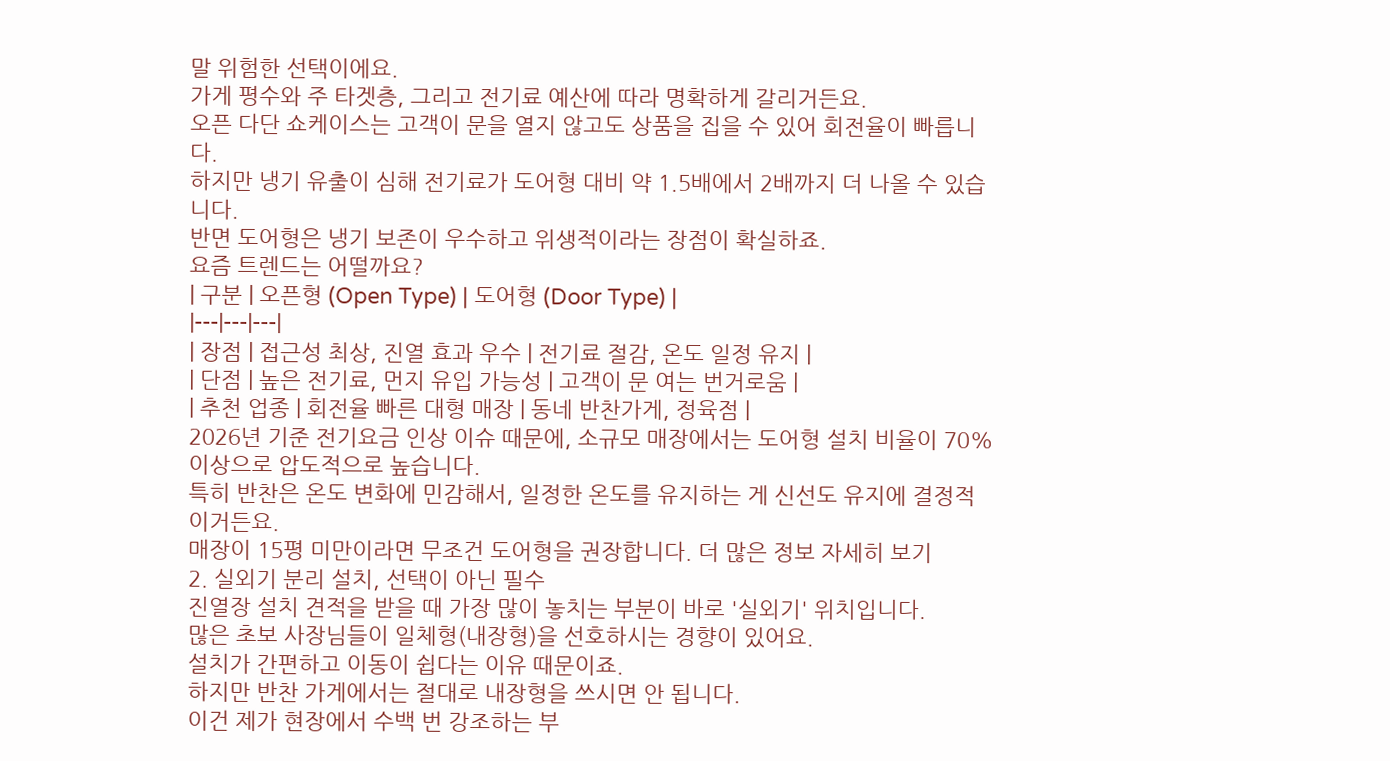말 위험한 선택이에요.
가게 평수와 주 타겟층, 그리고 전기료 예산에 따라 명확하게 갈리거든요.
오픈 다단 쇼케이스는 고객이 문을 열지 않고도 상품을 집을 수 있어 회전율이 빠릅니다.
하지만 냉기 유출이 심해 전기료가 도어형 대비 약 1.5배에서 2배까지 더 나올 수 있습니다.
반면 도어형은 냉기 보존이 우수하고 위생적이라는 장점이 확실하죠.
요즘 트렌드는 어떨까요?
| 구분 | 오픈형 (Open Type) | 도어형 (Door Type) |
|---|---|---|
| 장점 | 접근성 최상, 진열 효과 우수 | 전기료 절감, 온도 일정 유지 |
| 단점 | 높은 전기료, 먼지 유입 가능성 | 고객이 문 여는 번거로움 |
| 추천 업종 | 회전율 빠른 대형 매장 | 동네 반찬가게, 정육점 |
2026년 기준 전기요금 인상 이슈 때문에, 소규모 매장에서는 도어형 설치 비율이 70% 이상으로 압도적으로 높습니다.
특히 반찬은 온도 변화에 민감해서, 일정한 온도를 유지하는 게 신선도 유지에 결정적이거든요.
매장이 15평 미만이라면 무조건 도어형을 권장합니다. 더 많은 정보 자세히 보기
2. 실외기 분리 설치, 선택이 아닌 필수
진열장 설치 견적을 받을 때 가장 많이 놓치는 부분이 바로 '실외기' 위치입니다.
많은 초보 사장님들이 일체형(내장형)을 선호하시는 경향이 있어요.
설치가 간편하고 이동이 쉽다는 이유 때문이죠.
하지만 반찬 가게에서는 절대로 내장형을 쓰시면 안 됩니다.
이건 제가 현장에서 수백 번 강조하는 부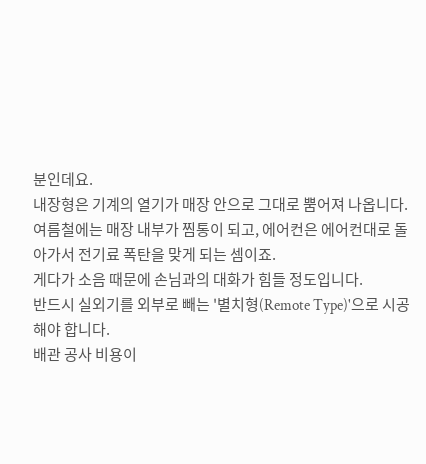분인데요.
내장형은 기계의 열기가 매장 안으로 그대로 뿜어져 나옵니다.
여름철에는 매장 내부가 찜통이 되고, 에어컨은 에어컨대로 돌아가서 전기료 폭탄을 맞게 되는 셈이죠.
게다가 소음 때문에 손님과의 대화가 힘들 정도입니다.
반드시 실외기를 외부로 빼는 '별치형(Remote Type)'으로 시공해야 합니다.
배관 공사 비용이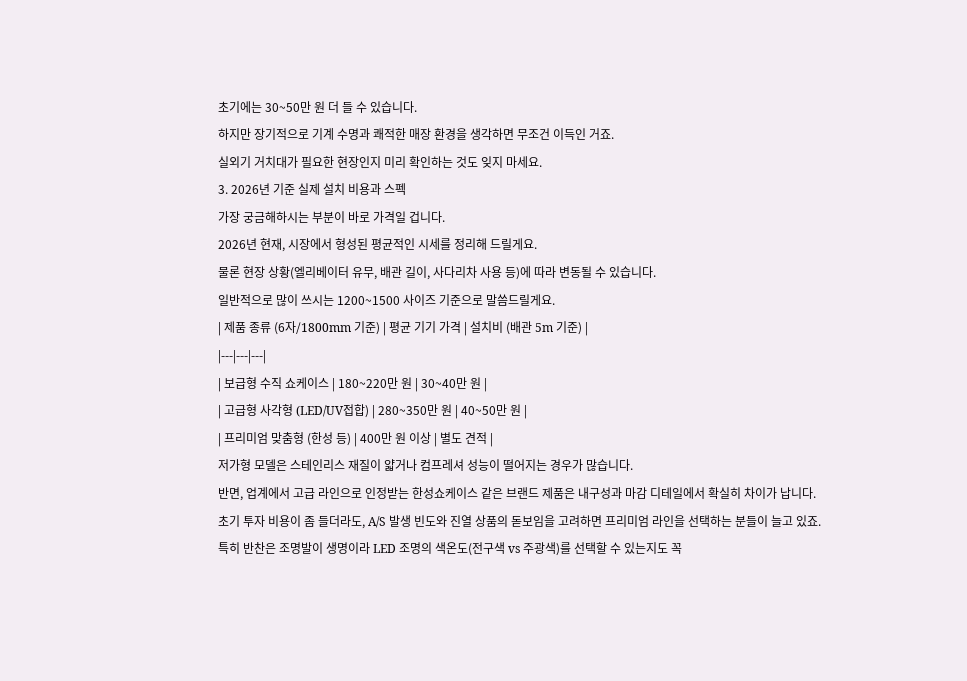초기에는 30~50만 원 더 들 수 있습니다.
하지만 장기적으로 기계 수명과 쾌적한 매장 환경을 생각하면 무조건 이득인 거죠.
실외기 거치대가 필요한 현장인지 미리 확인하는 것도 잊지 마세요.
3. 2026년 기준 실제 설치 비용과 스펙
가장 궁금해하시는 부분이 바로 가격일 겁니다.
2026년 현재, 시장에서 형성된 평균적인 시세를 정리해 드릴게요.
물론 현장 상황(엘리베이터 유무, 배관 길이, 사다리차 사용 등)에 따라 변동될 수 있습니다.
일반적으로 많이 쓰시는 1200~1500 사이즈 기준으로 말씀드릴게요.
| 제품 종류 (6자/1800mm 기준) | 평균 기기 가격 | 설치비 (배관 5m 기준) |
|---|---|---|
| 보급형 수직 쇼케이스 | 180~220만 원 | 30~40만 원 |
| 고급형 사각형 (LED/UV접합) | 280~350만 원 | 40~50만 원 |
| 프리미엄 맞춤형 (한성 등) | 400만 원 이상 | 별도 견적 |
저가형 모델은 스테인리스 재질이 얇거나 컴프레셔 성능이 떨어지는 경우가 많습니다.
반면, 업계에서 고급 라인으로 인정받는 한성쇼케이스 같은 브랜드 제품은 내구성과 마감 디테일에서 확실히 차이가 납니다.
초기 투자 비용이 좀 들더라도, A/S 발생 빈도와 진열 상품의 돋보임을 고려하면 프리미엄 라인을 선택하는 분들이 늘고 있죠.
특히 반찬은 조명발이 생명이라 LED 조명의 색온도(전구색 vs 주광색)를 선택할 수 있는지도 꼭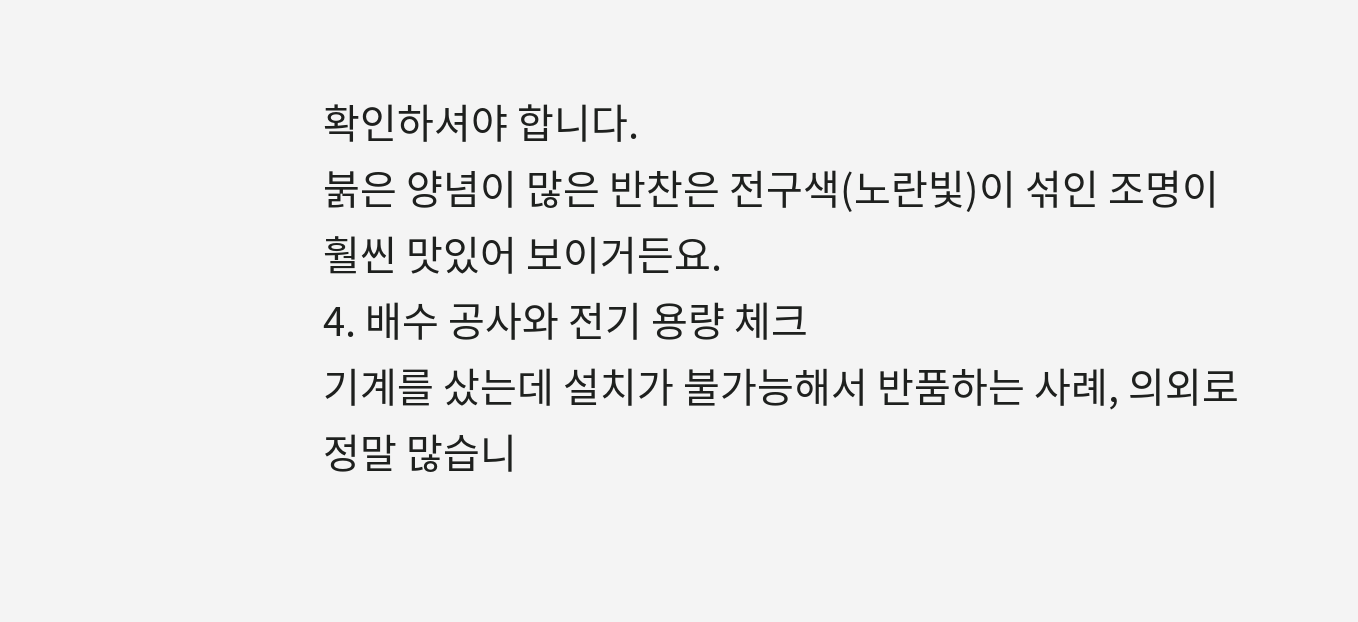확인하셔야 합니다.
붉은 양념이 많은 반찬은 전구색(노란빛)이 섞인 조명이 훨씬 맛있어 보이거든요.
4. 배수 공사와 전기 용량 체크
기계를 샀는데 설치가 불가능해서 반품하는 사례, 의외로 정말 많습니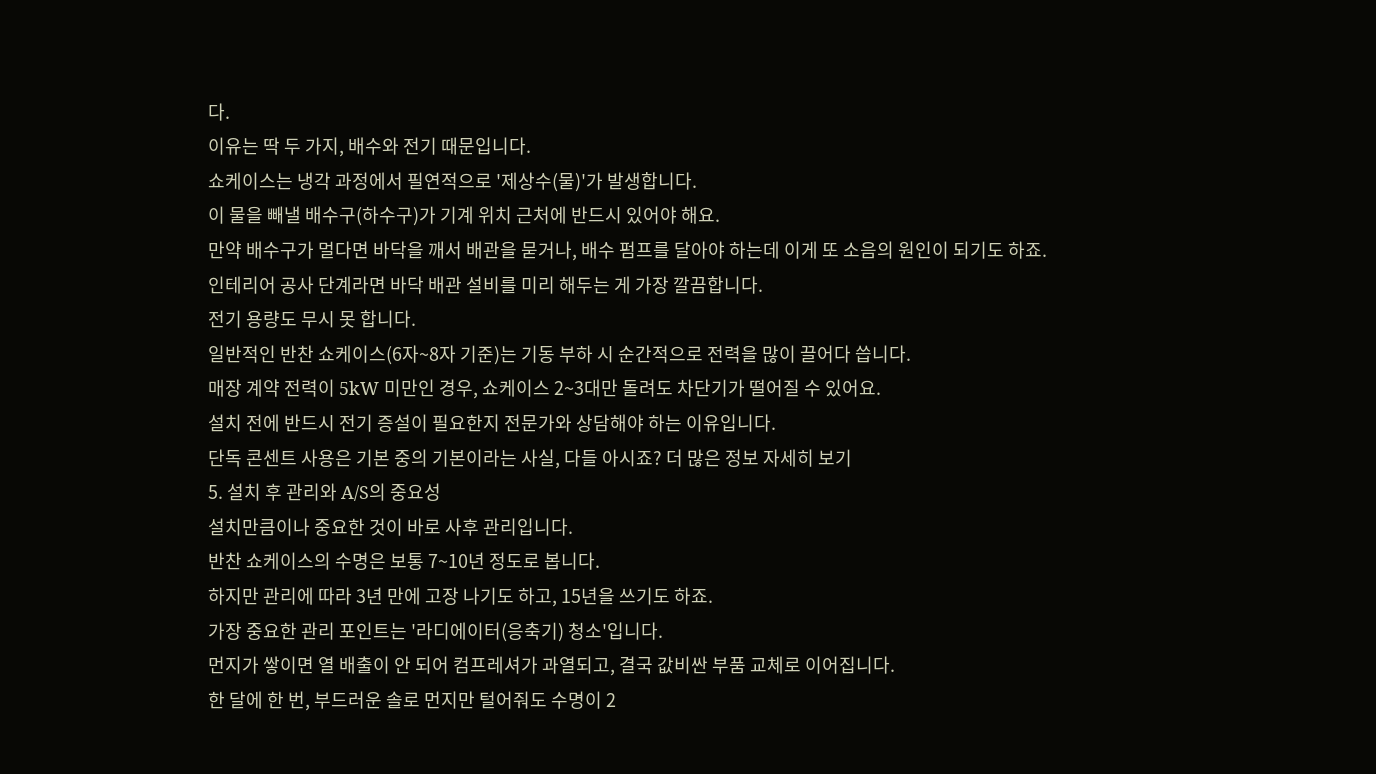다.
이유는 딱 두 가지, 배수와 전기 때문입니다.
쇼케이스는 냉각 과정에서 필연적으로 '제상수(물)'가 발생합니다.
이 물을 빼낼 배수구(하수구)가 기계 위치 근처에 반드시 있어야 해요.
만약 배수구가 멀다면 바닥을 깨서 배관을 묻거나, 배수 펌프를 달아야 하는데 이게 또 소음의 원인이 되기도 하죠.
인테리어 공사 단계라면 바닥 배관 설비를 미리 해두는 게 가장 깔끔합니다.
전기 용량도 무시 못 합니다.
일반적인 반찬 쇼케이스(6자~8자 기준)는 기동 부하 시 순간적으로 전력을 많이 끌어다 씁니다.
매장 계약 전력이 5kW 미만인 경우, 쇼케이스 2~3대만 돌려도 차단기가 떨어질 수 있어요.
설치 전에 반드시 전기 증설이 필요한지 전문가와 상담해야 하는 이유입니다.
단독 콘센트 사용은 기본 중의 기본이라는 사실, 다들 아시죠? 더 많은 정보 자세히 보기
5. 설치 후 관리와 A/S의 중요성
설치만큼이나 중요한 것이 바로 사후 관리입니다.
반찬 쇼케이스의 수명은 보통 7~10년 정도로 봅니다.
하지만 관리에 따라 3년 만에 고장 나기도 하고, 15년을 쓰기도 하죠.
가장 중요한 관리 포인트는 '라디에이터(응축기) 청소'입니다.
먼지가 쌓이면 열 배출이 안 되어 컴프레셔가 과열되고, 결국 값비싼 부품 교체로 이어집니다.
한 달에 한 번, 부드러운 솔로 먼지만 털어줘도 수명이 2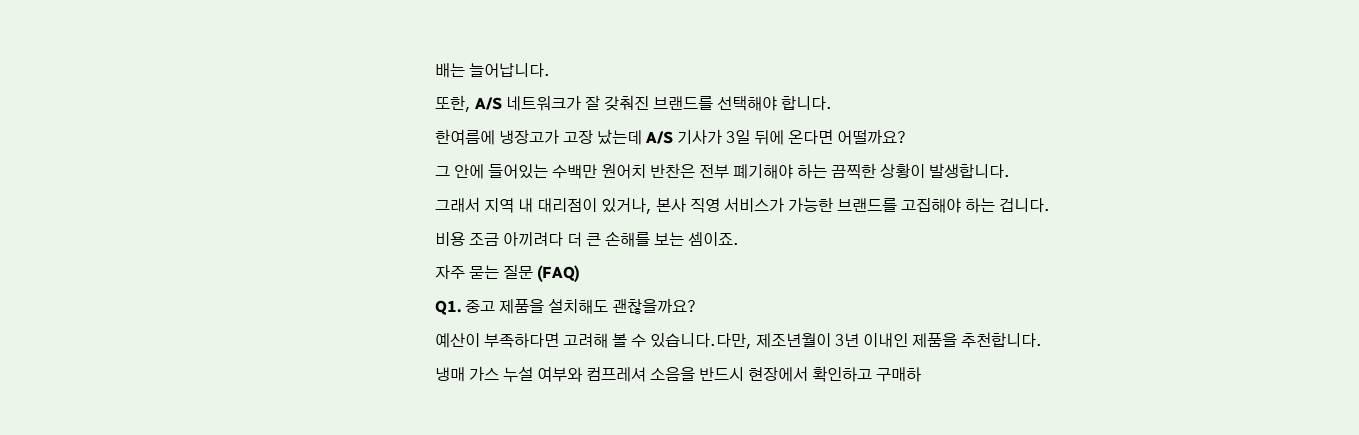배는 늘어납니다.
또한, A/S 네트워크가 잘 갖춰진 브랜드를 선택해야 합니다.
한여름에 냉장고가 고장 났는데 A/S 기사가 3일 뒤에 온다면 어떨까요?
그 안에 들어있는 수백만 원어치 반찬은 전부 폐기해야 하는 끔찍한 상황이 발생합니다.
그래서 지역 내 대리점이 있거나, 본사 직영 서비스가 가능한 브랜드를 고집해야 하는 겁니다.
비용 조금 아끼려다 더 큰 손해를 보는 셈이죠.
자주 묻는 질문 (FAQ)
Q1. 중고 제품을 설치해도 괜찮을까요?
예산이 부족하다면 고려해 볼 수 있습니다.다만, 제조년월이 3년 이내인 제품을 추천합니다.
냉매 가스 누설 여부와 컴프레셔 소음을 반드시 현장에서 확인하고 구매하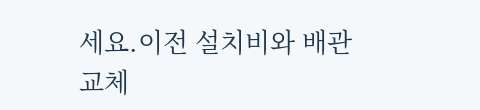세요.이전 설치비와 배관 교체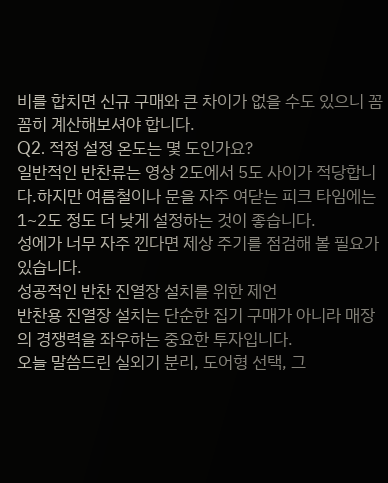비를 합치면 신규 구매와 큰 차이가 없을 수도 있으니 꼼꼼히 계산해보셔야 합니다.
Q2. 적정 설정 온도는 몇 도인가요?
일반적인 반찬류는 영상 2도에서 5도 사이가 적당합니다.하지만 여름철이나 문을 자주 여닫는 피크 타임에는 1~2도 정도 더 낮게 설정하는 것이 좋습니다.
성에가 너무 자주 낀다면 제상 주기를 점검해 볼 필요가 있습니다.
성공적인 반찬 진열장 설치를 위한 제언
반찬용 진열장 설치는 단순한 집기 구매가 아니라 매장의 경쟁력을 좌우하는 중요한 투자입니다.
오늘 말씀드린 실외기 분리, 도어형 선택, 그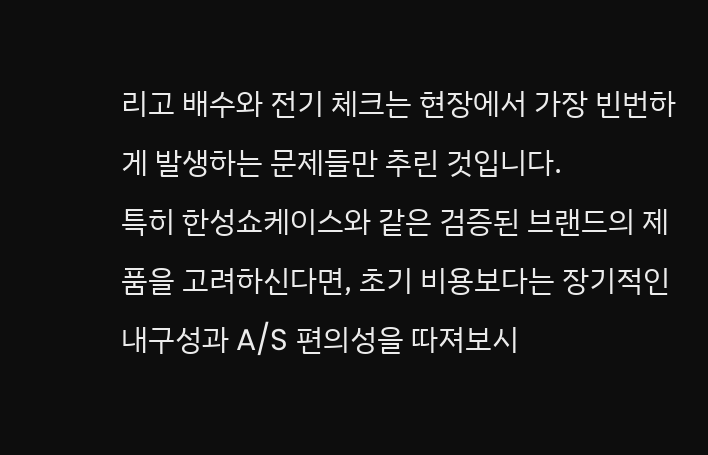리고 배수와 전기 체크는 현장에서 가장 빈번하게 발생하는 문제들만 추린 것입니다.
특히 한성쇼케이스와 같은 검증된 브랜드의 제품을 고려하신다면, 초기 비용보다는 장기적인 내구성과 A/S 편의성을 따져보시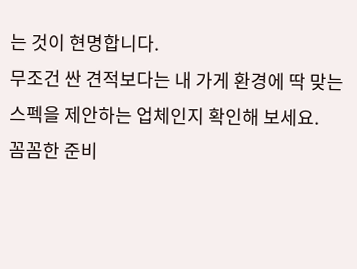는 것이 현명합니다.
무조건 싼 견적보다는 내 가게 환경에 딱 맞는 스펙을 제안하는 업체인지 확인해 보세요.
꼼꼼한 준비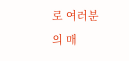로 여러분의 매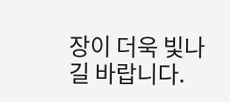장이 더욱 빛나길 바랍니다.